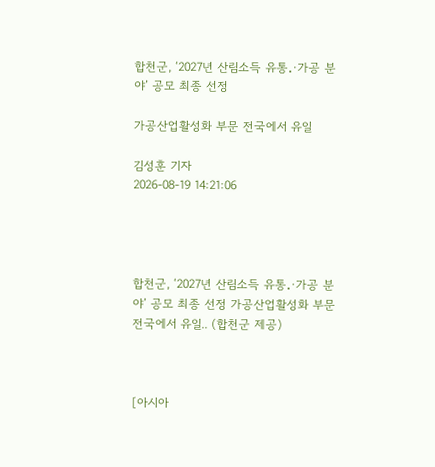합천군, ‘2027년 산림소득 유통․·가공 분야’ 공모 최종 선정

가공산업활성화 부문 전국에서 유일

김성훈 기자
2026-08-19 14:21:06




합천군, ‘2027년 산림소득 유통․·가공 분야’ 공모 최종 선정 가공산업활성화 부문 전국에서 유일.. (합천군 제공)



[아시아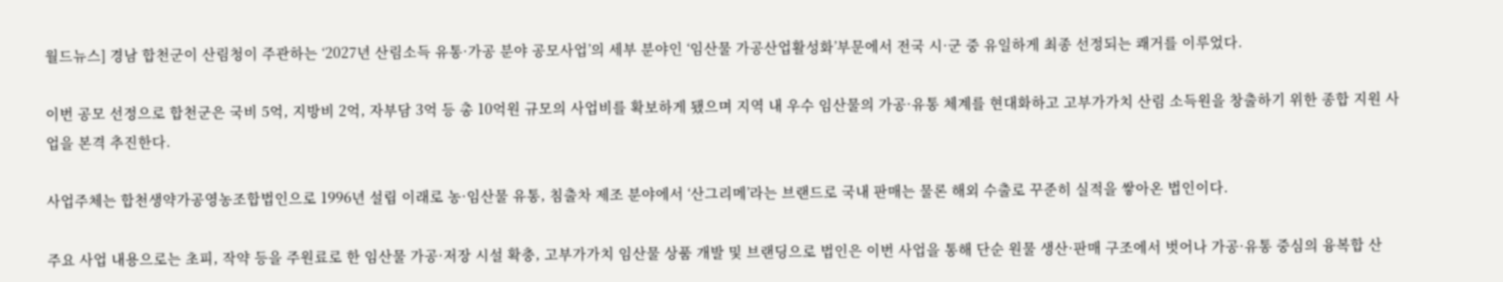월드뉴스] 경남 합천군이 산림청이 주관하는 ‘2027년 산림소득 유통·가공 분야 공모사업’의 세부 분야인 ‘임산물 가공산업활성화’부문에서 전국 시·군 중 유일하게 최종 선정되는 쾌거를 이루었다.

이번 공모 선정으로 합천군은 국비 5억, 지방비 2억, 자부담 3억 등 총 10억원 규모의 사업비를 확보하게 됐으며 지역 내 우수 임산물의 가공·유통 체계를 현대화하고 고부가가치 산림 소득원을 창출하기 위한 종합 지원 사업을 본격 추진한다.

사업주체는 합천생약가공영농조합법인으로 1996년 설립 이래로 농·임산물 유통, 침출차 제조 분야에서 ‘산그리메’라는 브랜드로 국내 판매는 물론 해외 수출로 꾸준히 실적을 쌓아온 법인이다.

주요 사업 내용으로는 초피, 작약 등을 주원료로 한 임산물 가공·저장 시설 확충, 고부가가치 임산물 상품 개발 및 브랜딩으로 법인은 이번 사업을 통해 단순 원물 생산·판매 구조에서 벗어나 가공·유통 중심의 융복합 산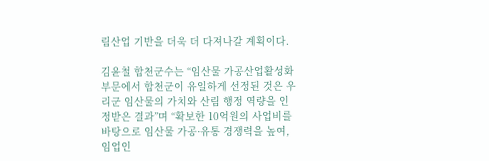림산업 기반을 더욱 더 다져나갈 계획이다.

김윤철 합천군수는 “임산물 가공산업활성화 부문에서 합천군이 유일하게 선정된 것은 우리군 임산물의 가치와 산림 행정 역량을 인정받은 결과”며 “확보한 10억원의 사업비를 바탕으로 임산물 가공·유통 경쟁력을 높여, 임업인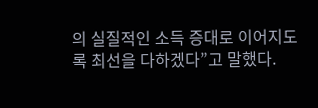의 실질적인 소득 증대로 이어지도록 최선을 다하겠다”고 말했다.